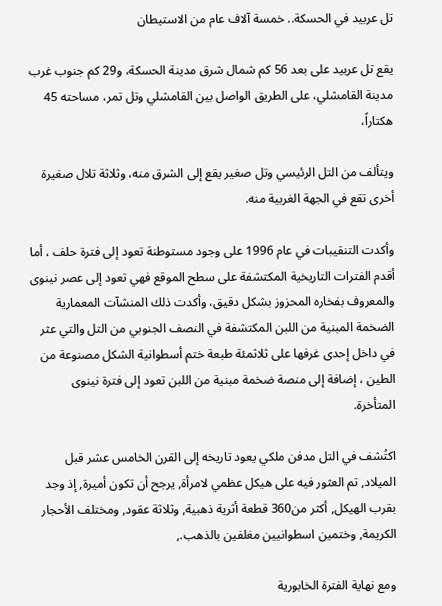تل عربيد في الحسكة.. خمسة آلاف عام من الاستيطان

يقع تل عربيد على بعد 56 كم شمال شرق مدينة الحسكة، و29 كم جنوب غرب مدينة القامشلي، على الطريق الواصل بين القامشلي وتل تمر، مساحته 45 هكتاراً،

ويتألف من التل الرئيسي وتل صغير يقع إلى الشرق منه، وثلاثة تلال صغيرة أخرى تقع في الجهة الغربية منه.

وأكدت التنقيبات في عام 1996 على وجود مستوطنة تعود إلى فترة حلف ، أما أقدم الفترات التاريخية المكتشفة على سطح الموقع فهي تعود إلى عصر نينوى والمعروف بفخاره المحزوز بشكل دقيق، وأكدت ذلك المنشآت المعمارية الضخمة المبنية من اللبن المكتشفة في النصف الجنوبي من التل والتي عثر في داخل إحدى غرفها على ثلاثمئة طبعة ختم أسطوانية الشكل مصنوعة من الطين ، إضافة إلى منصة ضخمة مبنية من اللبن تعود إلى فترة نينوى المتأخرة.

اكتُشف في التل مدفن ملكي يعود تاريخه إلى القرن الخامس عشر قبل الميلاد, تم العثور فيه على هيكل عظمي لامرأة, يرجح أن تكون أميرة, إذ وجد بقرب الهيكل, أكثر من360 قطعة أثرية ذهبية, وثلاثة عقود, ومختلف الأحجار الكريمة, وختمين اسطوانيين مغلفين بالذهب.,

ومع نهاية الفترة الخابورية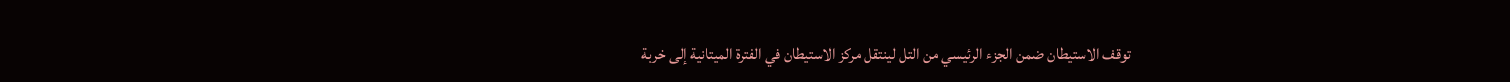توقف الاستيطان ضمن الجزء الرئيسي من التل لينتقل مركز الاستيطان في الفترة الميتانية إلى خربة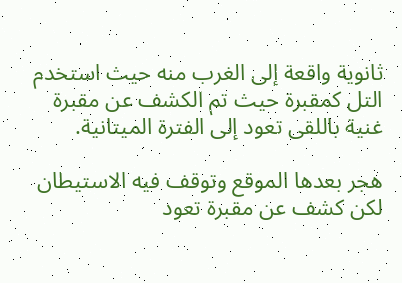ثانوية واقعة إلى الغرب منه حيث استخدم التل كمقبرة حيث تم الكشف عن مقبرة غنية باللقى تعود إلى الفترة الميتانية.

هجر بعدها الموقع وتوقف فيه الاستيطان لكن كشف عن مقبرة تعود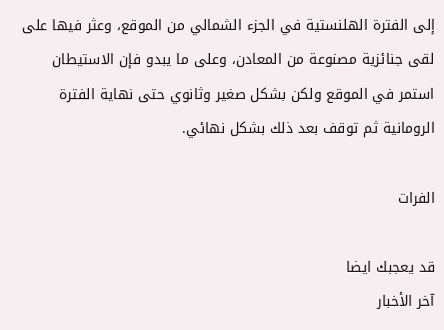إلى الفترة الهلنستية في الجزء الشمالي من الموقع، وعثر فيها على لقى جنائزية مصنوعة من المعادن، وعلى ما يبدو فإن الاستيطان استمر في الموقع ولكن بشكل صغير وثانوي حتى نهاية الفترة الرومانية ثم توقف بعد ذلك بشكل نهائي.

الفرات

قد يعجبك ايضا
آخر الأخبار